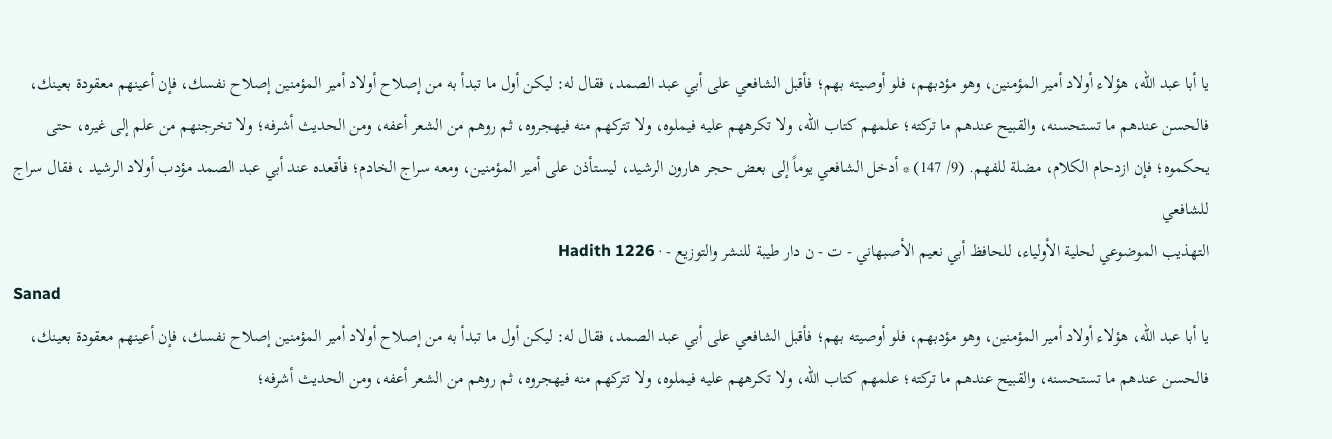يا أبا عبد الله، هؤلاء أولاد أمير المؤمنين، وهو مؤدبهم، فلو أوصيته بهم؛ فأقبل الشافعي على أبي عبد الصمد، فقال له: ليكن أول ما تبدأ به من إصلاح أولاد أمير المؤمنين إصلاح نفسك، فإن أعينهم معقودة بعينك، فالحسن عندهم ما تستحسنه، والقبيح عندهم ما تركته؛ علمهم كتاب الله، ولا تكرههم عليه فيملوه، ولا تتركهم منه فيهجروه، ثم روهم من الشعر أعفه، ومن الحديث أشرفه؛ ولا تخرجنهم من علم إلى غيره، حتى يحكموه؛ فإن ازدحام الكلام، مضلة للفهم. (9/ 147) * أدخل الشافعي يوماً إلى بعض حجر هارون الرشيد، ليستأذن على أمير المؤمنين، ومعه سراج الخادم؛ فأقعده عند أبي عبد الصمد مؤدب أولاد الرشيد ، فقال سراج للشافعي
التهذيب الموضوعي لحلية الأولياء، للحافظ أبي نعيم الأصبهاني - ت - ن دار طيبة للنشر والتوزيع - · Hadith 1226
Sanad
يا أبا عبد الله، هؤلاء أولاد أمير المؤمنين، وهو مؤدبهم، فلو أوصيته بهم؛ فأقبل الشافعي على أبي عبد الصمد، فقال له: ليكن أول ما تبدأ به من إصلاح أولاد أمير المؤمنين إصلاح نفسك، فإن أعينهم معقودة بعينك، فالحسن عندهم ما تستحسنه، والقبيح عندهم ما تركته؛ علمهم كتاب الله، ولا تكرههم عليه فيملوه، ولا تتركهم منه فيهجروه، ثم روهم من الشعر أعفه، ومن الحديث أشرفه؛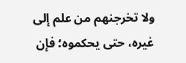ولا تخرجنهم من علم إلى غيره، حتى يحكموه؛ فإن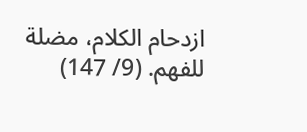ازدحام الكلام، مضلة للفهم. (9/ 147)